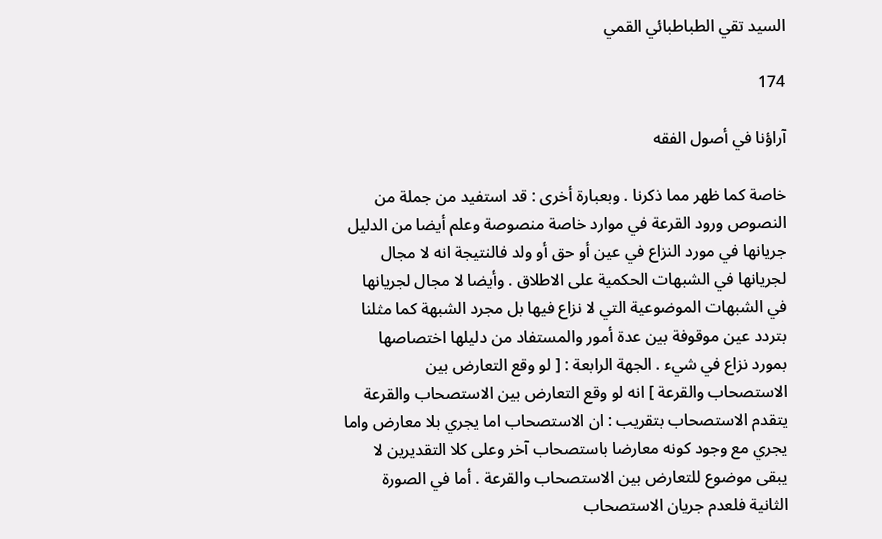السيد تقي الطباطبائي القمي

174

آراؤنا في أصول الفقه

خاصة كما ظهر مما ذكرنا . وبعبارة أخرى : قد استفيد من جملة من النصوص ورود القرعة في موارد خاصة منصوصة وعلم أيضا من الدليل جريانها في مورد النزاع في عين أو حق أو ولد فالنتيجة انه لا مجال لجريانها في الشبهات الحكمية على الاطلاق . وأيضا لا مجال لجريانها في الشبهات الموضوعية التي لا نزاع فيها بل مجرد الشبهة كما مثلنا بتردد عين موقوفة بين عدة أمور والمستفاد من دليلها اختصاصها بمورد نزاع في شيء . الجهة الرابعة : [ لو وقع التعارض بين الاستصحاب والقرعة ] انه لو وقع التعارض بين الاستصحاب والقرعة يتقدم الاستصحاب بتقريب : ان الاستصحاب اما يجري بلا معارض واما يجري مع وجود كونه معارضا باستصحاب آخر وعلى كلا التقديرين لا يبقى موضوع للتعارض بين الاستصحاب والقرعة . أما في الصورة الثانية فلعدم جريان الاستصحاب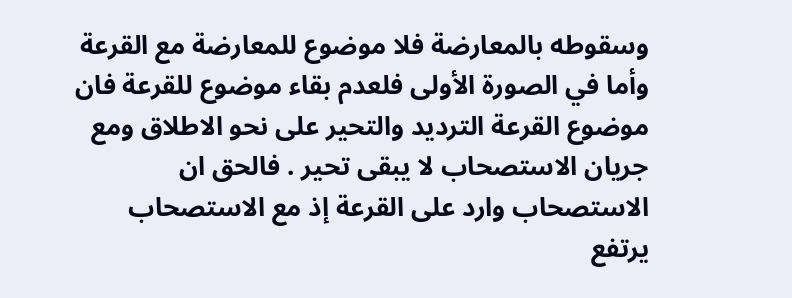وسقوطه بالمعارضة فلا موضوع للمعارضة مع القرعة وأما في الصورة الأولى فلعدم بقاء موضوع للقرعة فان موضوع القرعة الترديد والتحير على نحو الاطلاق ومع جريان الاستصحاب لا يبقى تحير . فالحق ان الاستصحاب وارد على القرعة إذ مع الاستصحاب يرتفع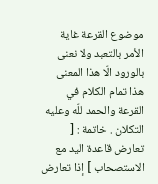موضوع القرعة غاية الأمر بالتعبد ولا نعنى بالورود الّا هذا المعنى هذا تمام الكلام في القرعة والحمد للّه وعليه التكلان . خاتمة : [ تعارض قاعدة اليد مع الاستصحاب ] إذا تعارض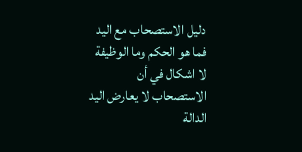دليل الاستصحاب مع اليد فما هو الحكم وما الوظيفة لا اشكال في أن الاستصحاب لا يعارض اليد الدالة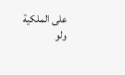على الملكية ولو